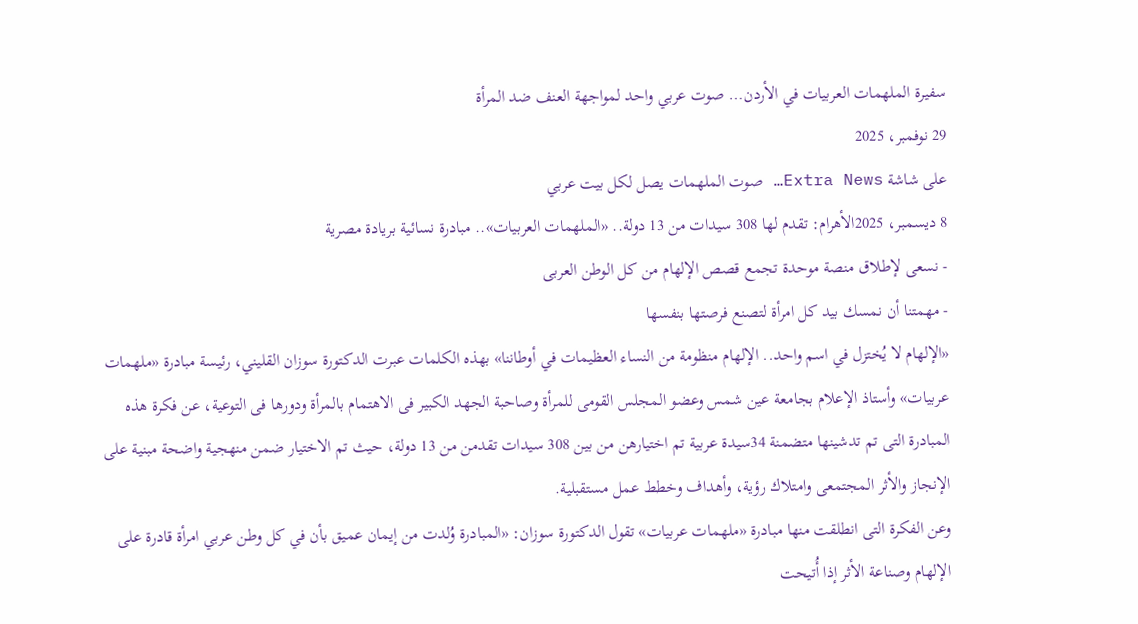سفيرة الملهمات العربيات في الأردن… صوت عربي واحد لمواجهة العنف ضد المرأة
29 نوفمبر، 2025
على شاشة Extra News… صوت الملهمات يصل لكل بيت عربي
8 ديسمبر، 2025الأهرام: تقدم لها 308 سيدات من 13 دولة.. «الملهمات العربيات».. مبادرة نسائية بريادة مصرية
- نسعى لإطلاق منصة موحدة تجمع قصص الإلهام من كل الوطن العربى
- مهمتنا أن نمسك بيد كل امرأة لتصنع فرصتها بنفسها
«الإلهام لا يُختزل في اسم واحد.. الإلهام منظومة من النساء العظيمات في أوطاننا» بهذه الكلمات عبرت الدكتورة سوزان القليني، رئيسة مبادرة «ملهمات عربيات» وأستاذ الإعلام بجامعة عين شمس وعضو المجلس القومى للمرأة وصاحبة الجهد الكبير فى الاهتمام بالمرأة ودورها فى التوعية، عن فكرة هذه المبادرة التى تم تدشينها متضمنة 34سيدة عربية تم اختيارهن من بين 308 سيدات تقدمن من 13 دولة، حيث تم الاختيار ضمن منهجية واضحة مبنية على الإنجاز والأثر المجتمعى وامتلاك رؤية، وأهداف وخطط عمل مستقبلية.
وعن الفكرة التى انطلقت منها مبادرة «ملهمات عربيات» تقول الدكتورة سوزان: «المبادرة وُلدت من إيمان عميق بأن في كل وطن عربي امرأة قادرة على الإلهام وصناعة الأثر إذا أُتيحت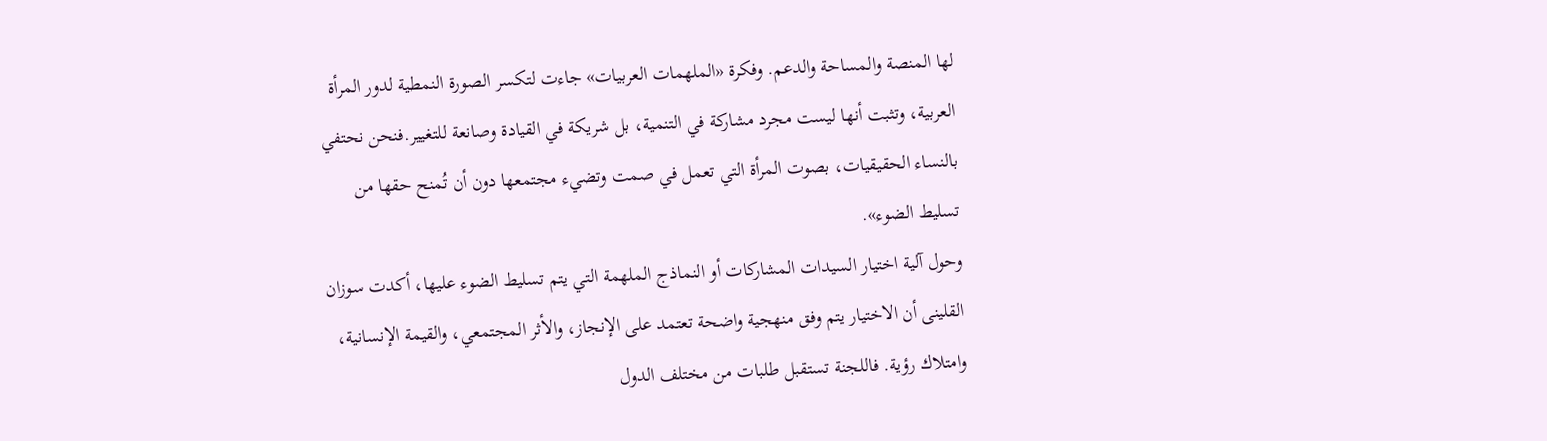لها المنصة والمساحة والدعم. وفكرة «الملهمات العربيات» جاءت لتكسر الصورة النمطية لدور المرأة العربية، وتثبت أنها ليست مجرد مشاركة في التنمية، بل شريكة في القيادة وصانعة للتغيير.فنحن نحتفي بالنساء الحقيقيات، بصوت المرأة التي تعمل في صمت وتضيء مجتمعها دون أن تُمنح حقها من تسليط الضوء».
وحول آلية اختيار السيدات المشاركات أو النماذج الملهمة التي يتم تسليط الضوء عليها، أكدت سوزان القلينى أن الاختيار يتم وفق منهجية واضحة تعتمد على الإنجاز، والأثر المجتمعي، والقيمة الإنسانية، وامتلاك رؤية. فاللجنة تستقبل طلبات من مختلف الدول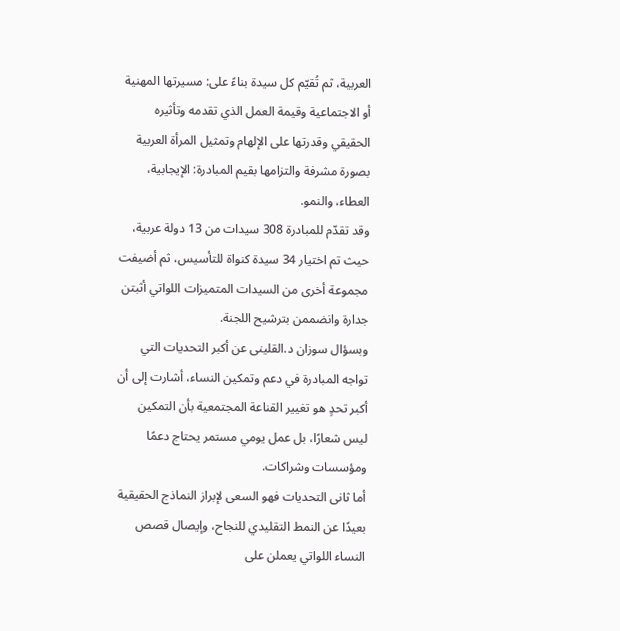العربية، ثم تُقيّم كل سيدة بناءً على: مسيرتها المهنية أو الاجتماعية وقيمة العمل الذي تقدمه وتأثيره الحقيقي وقدرتها على الإلهام وتمثيل المرأة العربية بصورة مشرفة والتزامها بقيم المبادرة: الإيجابية، العطاء، والنمو.
وقد تقدّم للمبادرة 308 سيدات من 13 دولة عربية، حيث تم اختيار 34 سيدة كنواة للتأسيس، ثم أضيفت مجموعة أخرى من السيدات المتميزات اللواتي أثبتن جدارة وانضممن بترشيح اللجنة.
وبسؤال سوزان د.القلينى عن أكبر التحديات التي تواجه المبادرة في دعم وتمكين النساء، أشارت إلى أن أكبر تحدٍ هو تغيير القناعة المجتمعية بأن التمكين ليس شعارًا، بل عمل يومي مستمر يحتاج دعمًا ومؤسسات وشراكات.
أما ثانى التحديات فهو السعى لإبراز النماذج الحقيقية بعيدًا عن النمط التقليدي للنجاح، وإيصال قصص النساء اللواتي يعملن على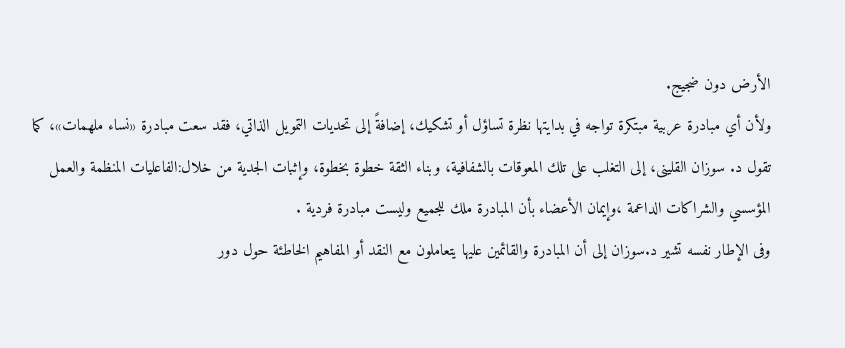الأرض دون ضجيج.
ولأن أي مبادرة عربية مبتكرة تواجه في بدايتها نظرة تساؤل أو تشكيك، إضافةً إلى تحديات التمويل الذاتي، فقد سعت مبادرة «نساء ملهمات»، كما تقول د. سوزان القلينى، إلى التغلب على تلك المعوقات بالشفافية، وبناء الثقة خطوة بخطوة، وإثبات الجدية من خلال:الفاعليات المنظمة والعمل المؤسسي والشراكات الداعمة ،وإيمان الأعضاء بأن المبادرة ملك للجميع وليست مبادرة فردية .
وفى الإطار نفسه تشير د.سوزان إلى أن المبادرة والقائمين عليها يتعاملون مع النقد أو المفاهيم الخاطئة حول دور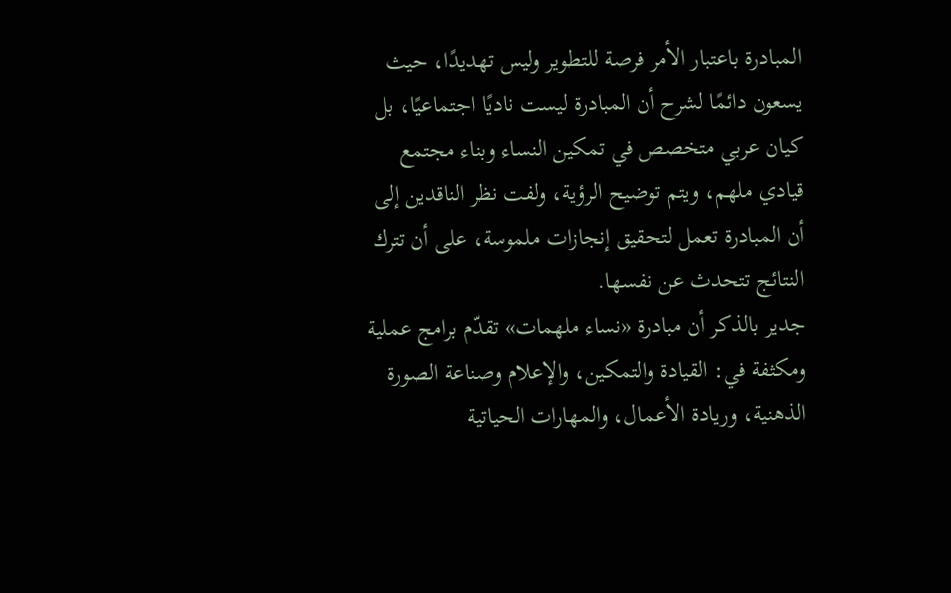المبادرة باعتبار الأمر فرصة للتطوير وليس تهديدًا، حيث يسعون دائمًا لشرح أن المبادرة ليست ناديًا اجتماعيًا، بل كيان عربي متخصص في تمكين النساء وبناء مجتمع قيادي ملهم، ويتم توضيح الرؤية، ولفت نظر الناقدين إلى أن المبادرة تعمل لتحقيق إنجازات ملموسة، على أن تترك النتائج تتحدث عن نفسها.
جدير بالذكر أن مبادرة «نساء ملهمات» تقدّم برامج عملية ومكثفة في: القيادة والتمكين، والإعلام وصناعة الصورة الذهنية، وريادة الأعمال، والمهارات الحياتية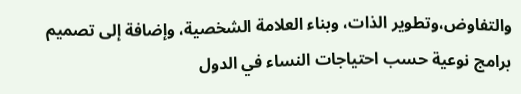والتفاوض،وتطوير الذات، وبناء العلامة الشخصية، وإضافة إلى تصميم برامج نوعية حسب احتياجات النساء في الدول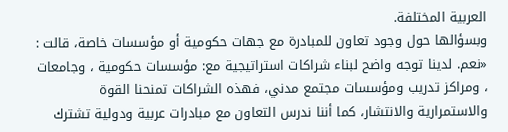العربية المختلفة.
وبسؤالها حول وجود تعاون للمبادرة مع جهات حكومية أو مؤسسات خاصة، قالت : «نعم. لدينا توجه واضح لبناء شراكات استراتيجية مع: مؤسسات حكومية ، وجامعات ، ومراكز تدريب ومؤسسات مجتمع مدني، فهذه الشراكات تمنحنا القوة والاستمرارية والانتشار، كما أننا ندرس التعاون مع مبادرات عربية ودولية تشترك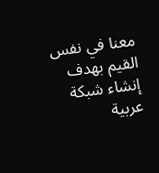معنا في نفس القيم بهدف إنشاء شبكة عربية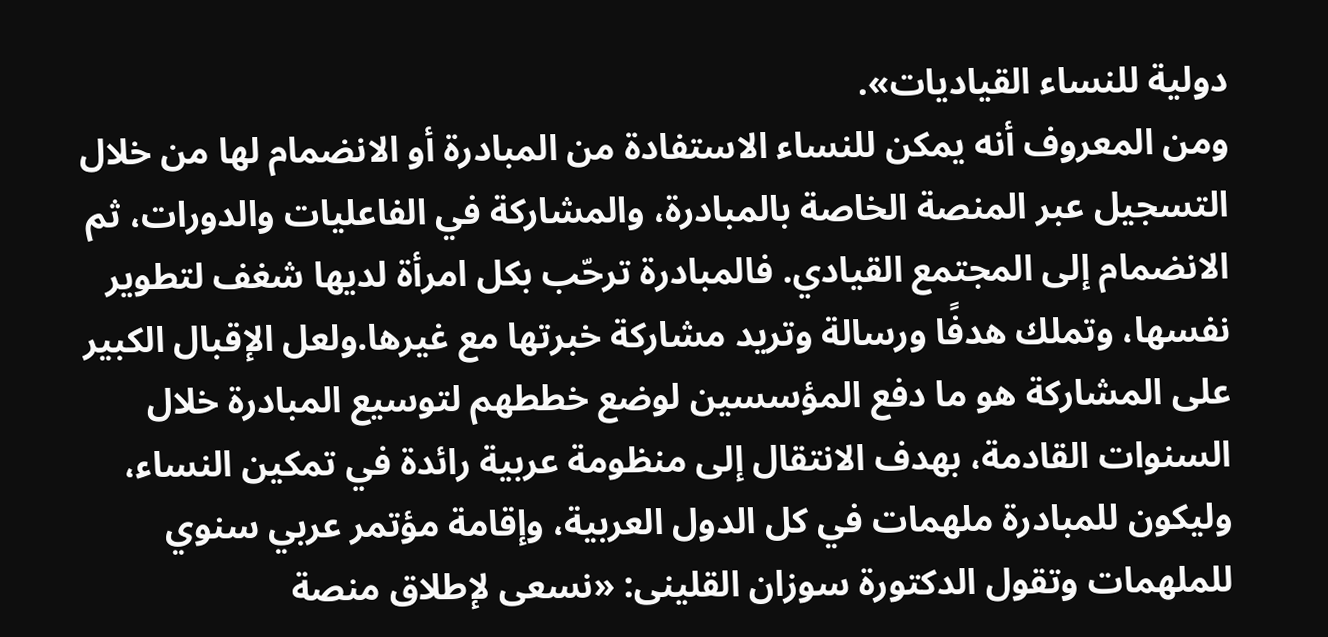دولية للنساء القياديات».
ومن المعروف أنه يمكن للنساء الاستفادة من المبادرة أو الانضمام لها من خلال التسجيل عبر المنصة الخاصة بالمبادرة، والمشاركة في الفاعليات والدورات، ثم الانضمام إلى المجتمع القيادي. فالمبادرة ترحّب بكل امرأة لديها شغف لتطوير نفسها، وتملك هدفًا ورسالة وتريد مشاركة خبرتها مع غيرها.ولعل الإقبال الكبير على المشاركة هو ما دفع المؤسسين لوضع خططهم لتوسيع المبادرة خلال السنوات القادمة، بهدف الانتقال إلى منظومة عربية رائدة في تمكين النساء، وليكون للمبادرة ملهمات في كل الدول العربية، وإقامة مؤتمر عربي سنوي للملهمات وتقول الدكتورة سوزان القلينى: «نسعى لإطلاق منصة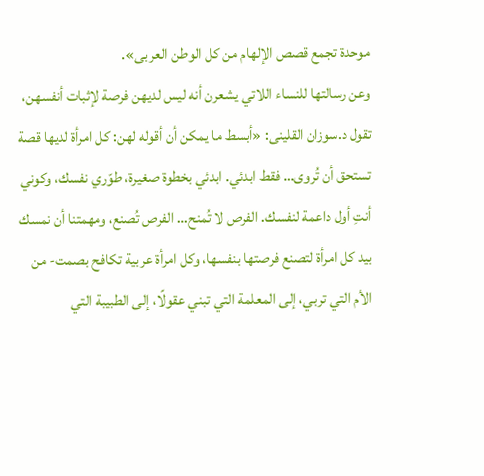موحدة تجمع قصص الإلهام من كل الوطن العربى».
وعن رسالتها للنساء اللاتي يشعرن أنه ليس لديهن فرصة لإثبات أنفسهن، تقول د.سوزان القلينى: «أبسط ما يمكن أن أقوله لهن: كل امرأة لديها قصة تستحق أن تُروى… فقط ابدئي. ابدئي بخطوة صغيرة، طوّري نفسك، وكوني أنتِ أول داعمة لنفسك. الفرص لا تُمنح… الفرص تُصنع، ومهمتنا أن نمسك بيد كل امرأة لتصنع فرصتها بنفسها، وكل امرأة عربية تكافح بصمت- من الأم التي تربي، إلى المعلمة التي تبني عقولًا، إلى الطبيبة التي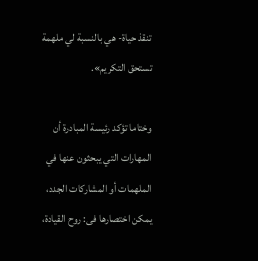تنقذ حياة- هي بالنسبة لي ملهمة تستحق التكريم».

وختاما تؤكد رئيسة المبادرة أن المهارات التي يبحثون عنها في الملهمات أو المشاركات الجدد، يمكن اختصارها فى: روح القيادة،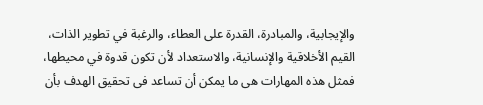والإيجابية، والمبادرة، القدرة على العطاء، والرغبة في تطوير الذات، القيم الأخلاقية والإنسانية، والاستعداد لأن تكون قدوة في محيطها، فمثل هذه المهارات هى ما يمكن أن تساعد فى تحقيق الهدف بأن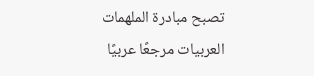تصبح مبادرة الملهمات العربيات مرجعًا عربيًا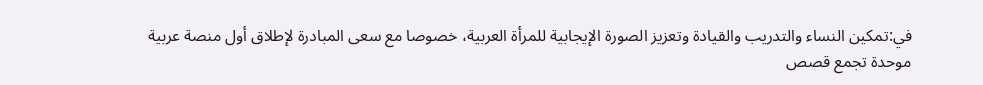في:تمكين النساء والتدريب والقيادة وتعزيز الصورة الإيجابية للمرأة العربية، خصوصا مع سعى المبادرة لإطلاق أول منصة عربية موحدة تجمع قصص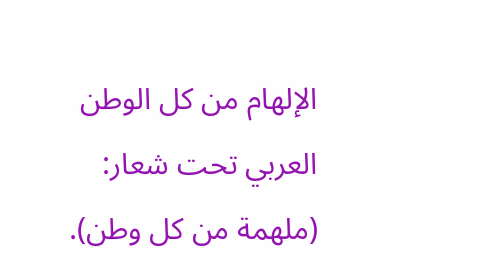الإلهام من كل الوطن العربي تحت شعار: (ملهمة من كل وطن).